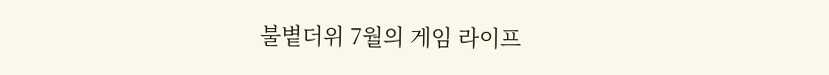불볕더위 7월의 게임 라이프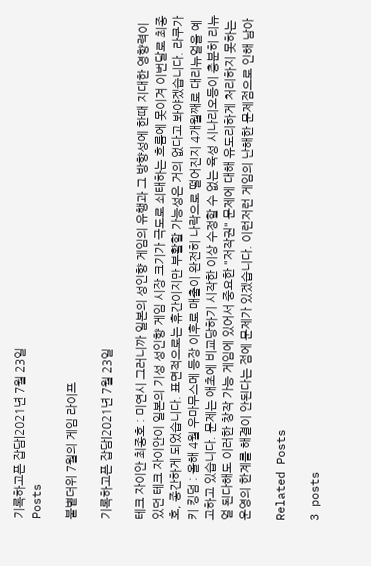기록하고픈 잡담|2021년 7월 23일
Posts

불볕더위 7월의 게임 라이프

기록하고픈 잡담|2021년 7월 23일

테크 자이안 최종호 : 미연시 그러니까 일본의 성인향 게임의 유행과 그 방향성에 한때 지대한 영향력이 있던 테크 자이안이 일본의 기성 성인향 게임 시장 크기가 극도로 쇠태하는 흐름에 못이겨 이번달로 최종호, 종간하게 되었습니다. 표면적으로는 휴간이지만 부활할 가능성은 거의 없다고 봐야겠습니다. 라쿠가키 킹덤 : 올해 4월 우마무스메 등장 이후로 매출이 완전히 나락으로 떨어진지 4개월째로 대리뉴얼을 예고하고 있습니다. 문제는 애초에 비교당하기 시작한 이상 수정할 수 없는 육성 시나리오등이 충분히 리뉴얼 된다해도 이러한 창작 가능 게임에 있어서 중요한 "저작권" 문제에 대해 유도리하게 처리하지 못하는 운영의 한계를 해결이 안된다는 점에 문제가 있겠습니다. 이런저런 게임의 난해한 문제점으로 인해 남아

Related Posts

3 posts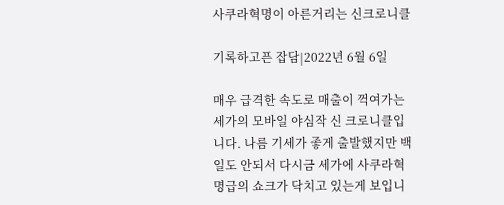사쿠라혁명이 아른거리는 신크로니클

기록하고픈 잡담|2022년 6월 6일

매우 급격한 속도로 매출이 꺽여가는 세가의 모바일 야심작 신 크로니클입니다. 나름 기세가 좋게 출발했지만 백일도 안되서 다시금 세가에 사쿠라혁명급의 쇼크가 닥치고 있는게 보입니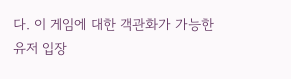다. 이 게임에 대한 객관화가 가능한 유저 입장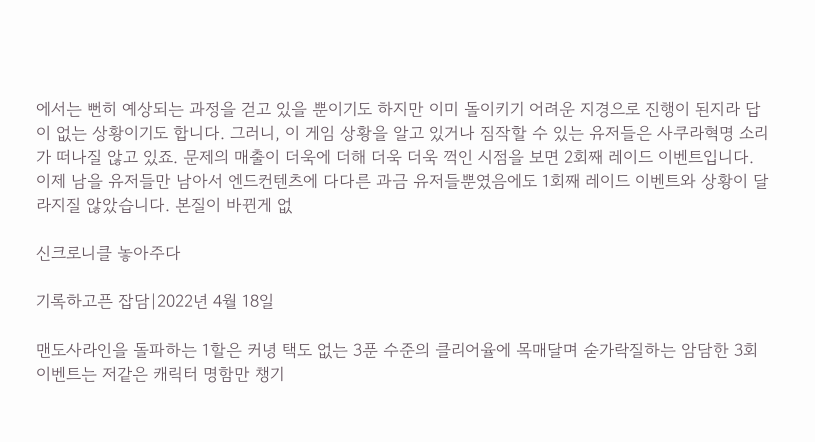에서는 뻔히 예상되는 과정을 걷고 있을 뿐이기도 하지만 이미 돌이키기 어려운 지경으로 진행이 된지라 답이 없는 상황이기도 합니다. 그러니, 이 게임 상황을 알고 있거나 짐작할 수 있는 유저들은 사쿠라혁명 소리가 떠나질 않고 있죠. 문제의 매출이 더욱에 더해 더욱 더욱 꺽인 시점을 보면 2회째 레이드 이벤트입니다. 이제 남을 유저들만 남아서 엔드컨텐츠에 다다른 과금 유저들뿐였음에도 1회째 레이드 이벤트와 상황이 달라지질 않았습니다. 본질이 바뀐게 없

신크로니클 놓아주다

기록하고픈 잡담|2022년 4월 18일

맨도사라인을 돌파하는 1할은 커녕 택도 없는 3푼 수준의 클리어율에 목매달며 숟가락질하는 암담한 3회 이벤트는 저같은 캐릭터 명함만 챙기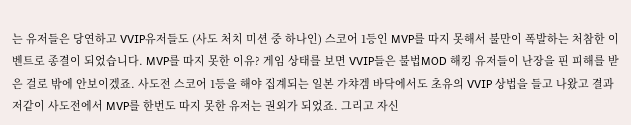는 유저들은 당연하고 VVIP유저들도 (사도 처치 미션 중 하나인) 스코어 1등인 MVP를 따지 못해서 불만이 폭발하는 처참한 이벤트로 종결이 되었습니다. MVP를 따지 못한 이유? 게임 상태를 보면 VVIP들은 불법MOD 해킹 유저들이 난장을 핀 피해를 받은 걸로 밖에 안보이겠죠. 사도전 스코어 1등을 해야 집계되는 일본 가챠겜 바닥에서도 초유의 VVIP 상법을 들고 나왔고 결과 저같이 사도전에서 MVP를 한번도 따지 못한 유저는 권외가 되었죠. 그리고 자신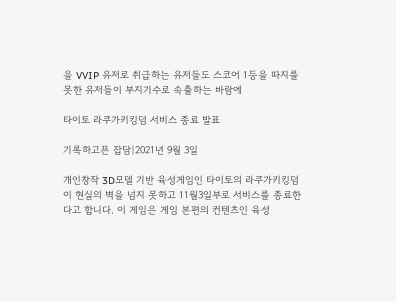을 VVIP 유저로 취급하는 유저들도 스코어 1등을 따지를 못한 유저들이 부지기수로 속출하는 바람에

타이토 라쿠가키킹덤 서비스 종료 발표

기록하고픈 잡담|2021년 9월 3일

개인창작 3D모델 기반 육성게임인 타이토의 라쿠가키킹덤이 현실의 벽을 넘지 못하고 11월3일부로 서비스를 종료한다고 합니다. 이 게임은 게임 본편의 컨텐츠인 육성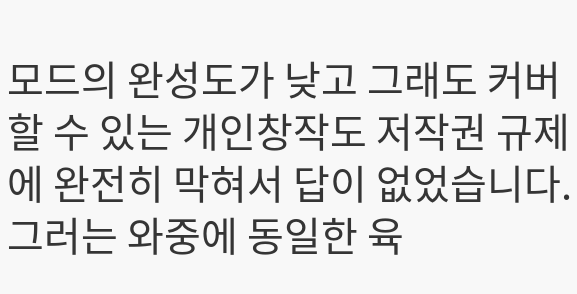모드의 완성도가 낮고 그래도 커버할 수 있는 개인창작도 저작권 규제에 완전히 막혀서 답이 없었습니다. 그러는 와중에 동일한 육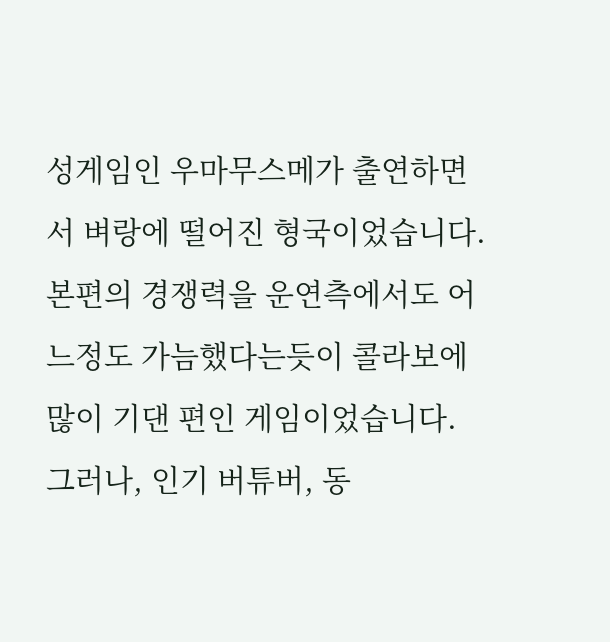성게임인 우마무스메가 출연하면서 벼랑에 떨어진 형국이었습니다. 본편의 경쟁력을 운연측에서도 어느정도 가늠했다는듯이 콜라보에 많이 기댄 편인 게임이었습니다. 그러나, 인기 버튜버, 동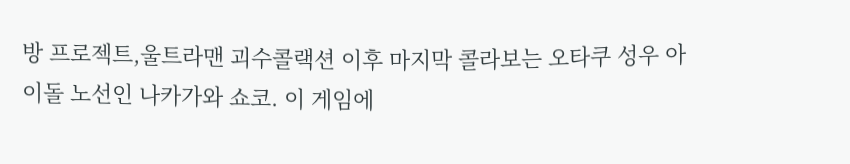방 프로젝트,울트라맨 괴수콜랙션 이후 마지막 콜라보는 오타쿠 성우 아이돌 노선인 나카가와 쇼코. 이 게임에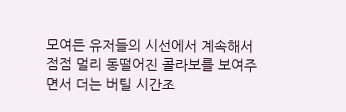모여든 유저들의 시선에서 계속해서 점점 멀리 동떨어진 콜라보를 보여주면서 더는 버틸 시간조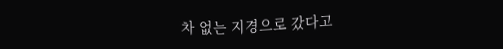차 없는 지경으로 갔다고